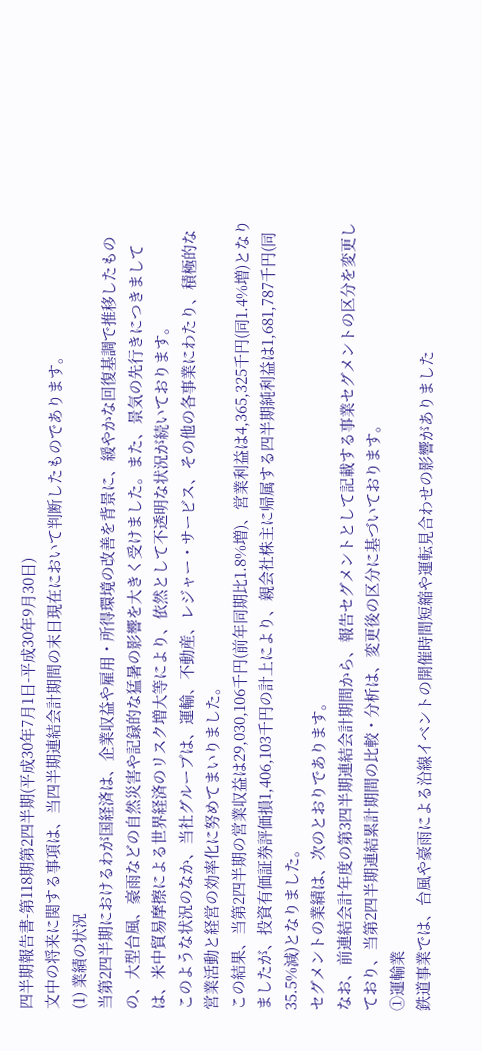四半期報告書-第118期第2四半期(平成30年7月1日-平成30年9月30日)
文中の将来に関する事項は、当四半期連結会計期間の末日現在において判断したものであります。
(1) 業績の状況
当第2四半期におけるわが国経済は、企業収益や雇用・所得環境の改善を背景に、緩やかな回復基調で推移したものの、大型台風、豪雨などの自然災害や記録的な猛暑の影響を大きく受けました。また、景気の先行きにつきましては、米中貿易摩擦による世界経済のリスク増大等により、依然として不透明な状況が続いております。
このような状況のなか、当社グループは、運輸、不動産、レジャー・サービス、その他の各事業にわたり、積極的な営業活動と経営の効率化に努めてまいりました。
この結果、当第2四半期の営業収益は29,030,106千円(前年同期比1.8%増)、営業利益は4,365,325千円(同1.4%増)となりましたが、投資有価証券評価損1,406,103千円の計上により、親会社株主に帰属する四半期純利益は1,681,787千円(同35.5%減)となりました。
セグメントの業績は、次のとおりであります。
なお、前連結会計年度の第3四半期連結会計期間から、報告セグメントとして記載する事業セグメントの区分を変更しており、当第2四半期連結累計期間の比較・分析は、変更後の区分に基づいております。
①運輸業
鉄道事業では、台風や豪雨による沿線イベントの開催時間短縮や運転見合わせの影響がありました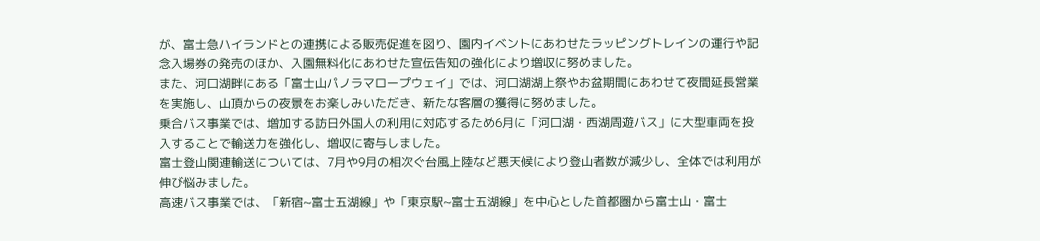が、富士急ハイランドとの連携による販売促進を図り、園内イベントにあわせたラッピングトレインの運行や記念入場券の発売のほか、入園無料化にあわせた宣伝告知の強化により増収に努めました。
また、河口湖畔にある「富士山パノラマロープウェイ」では、河口湖湖上祭やお盆期間にあわせて夜間延長営業を実施し、山頂からの夜景をお楽しみいただき、新たな客層の獲得に努めました。
乗合バス事業では、増加する訪日外国人の利用に対応するため6月に「河口湖・西湖周遊バス」に大型車両を投入することで輸送力を強化し、増収に寄与しました。
富士登山関連輸送については、7月や9月の相次ぐ台風上陸など悪天候により登山者数が減少し、全体では利用が伸び悩みました。
高速バス事業では、「新宿~富士五湖線」や「東京駅~富士五湖線」を中心とした首都圏から富士山・富士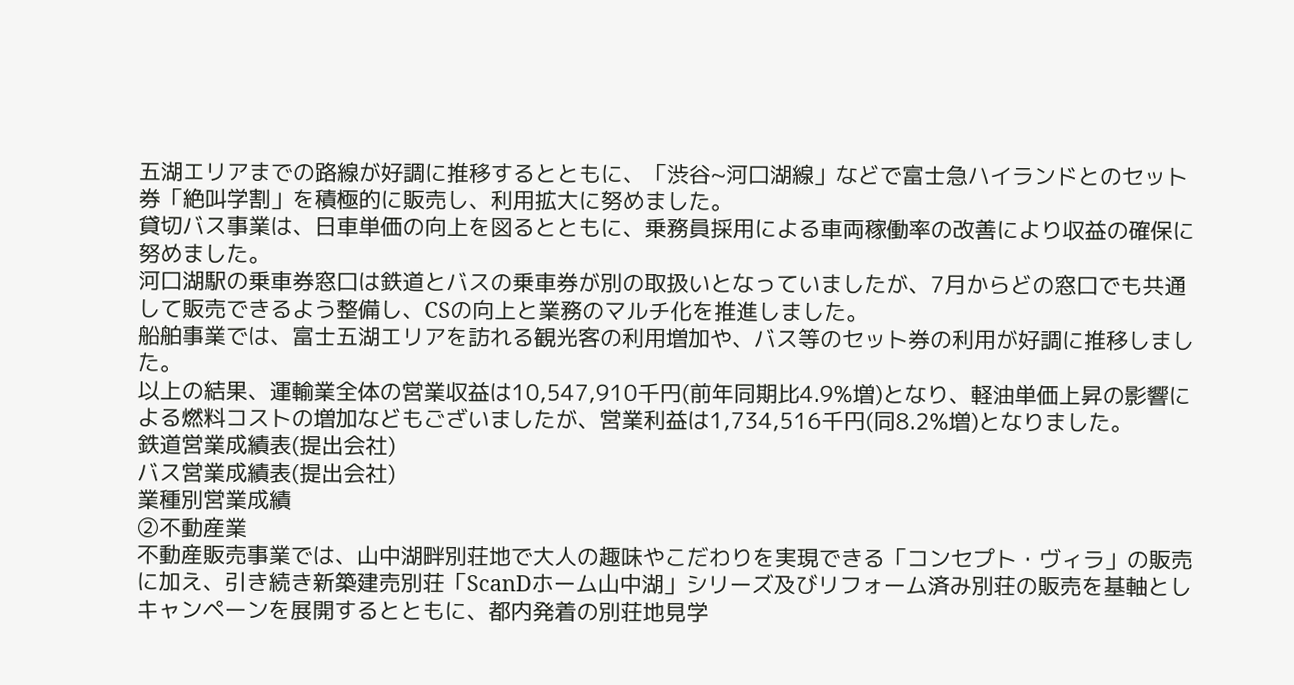五湖エリアまでの路線が好調に推移するとともに、「渋谷~河口湖線」などで富士急ハイランドとのセット券「絶叫学割」を積極的に販売し、利用拡大に努めました。
貸切バス事業は、日車単価の向上を図るとともに、乗務員採用による車両稼働率の改善により収益の確保に努めました。
河口湖駅の乗車券窓口は鉄道とバスの乗車券が別の取扱いとなっていましたが、7月からどの窓口でも共通して販売できるよう整備し、CSの向上と業務のマルチ化を推進しました。
船舶事業では、富士五湖エリアを訪れる観光客の利用増加や、バス等のセット券の利用が好調に推移しました。
以上の結果、運輸業全体の営業収益は10,547,910千円(前年同期比4.9%増)となり、軽油単価上昇の影響による燃料コストの増加などもございましたが、営業利益は1,734,516千円(同8.2%増)となりました。
鉄道営業成績表(提出会社)
バス営業成績表(提出会社)
業種別営業成績
②不動産業
不動産販売事業では、山中湖畔別荘地で大人の趣味やこだわりを実現できる「コンセプト・ヴィラ」の販売に加え、引き続き新築建売別荘「ScanDホーム山中湖」シリーズ及びリフォーム済み別荘の販売を基軸としキャンペーンを展開するとともに、都内発着の別荘地見学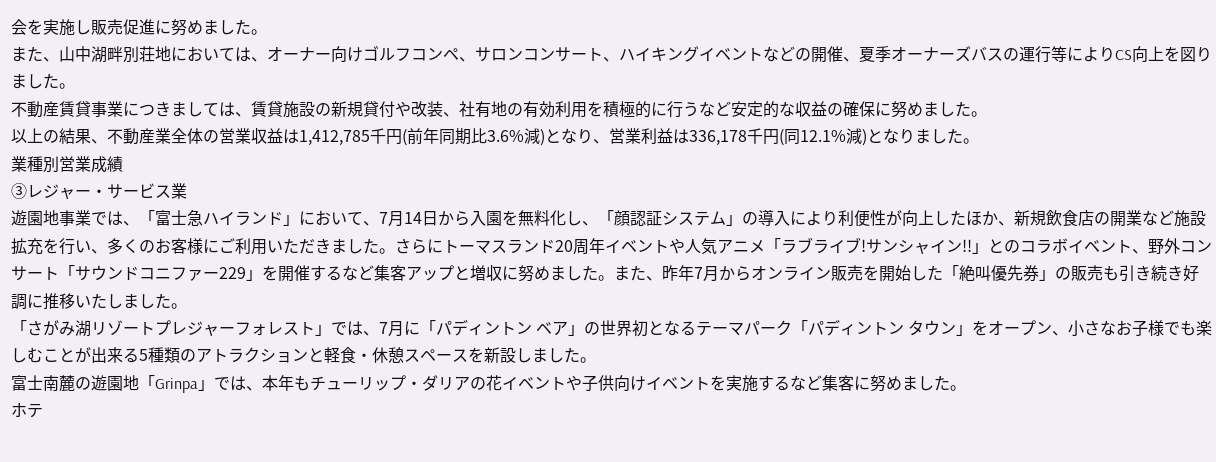会を実施し販売促進に努めました。
また、山中湖畔別荘地においては、オーナー向けゴルフコンペ、サロンコンサート、ハイキングイベントなどの開催、夏季オーナーズバスの運行等によりCS向上を図りました。
不動産賃貸事業につきましては、賃貸施設の新規貸付や改装、社有地の有効利用を積極的に行うなど安定的な収益の確保に努めました。
以上の結果、不動産業全体の営業収益は1,412,785千円(前年同期比3.6%減)となり、営業利益は336,178千円(同12.1%減)となりました。
業種別営業成績
③レジャー・サービス業
遊園地事業では、「富士急ハイランド」において、7月14日から入園を無料化し、「顔認証システム」の導入により利便性が向上したほか、新規飲食店の開業など施設拡充を行い、多くのお客様にご利用いただきました。さらにトーマスランド20周年イベントや人気アニメ「ラブライブ!サンシャイン!!」とのコラボイベント、野外コンサート「サウンドコニファー229」を開催するなど集客アップと増収に努めました。また、昨年7月からオンライン販売を開始した「絶叫優先券」の販売も引き続き好調に推移いたしました。
「さがみ湖リゾートプレジャーフォレスト」では、7月に「パディントン ベア」の世界初となるテーマパーク「パディントン タウン」をオープン、小さなお子様でも楽しむことが出来る5種類のアトラクションと軽食・休憩スペースを新設しました。
富士南麓の遊園地「Grinpa」では、本年もチューリップ・ダリアの花イベントや子供向けイベントを実施するなど集客に努めました。
ホテ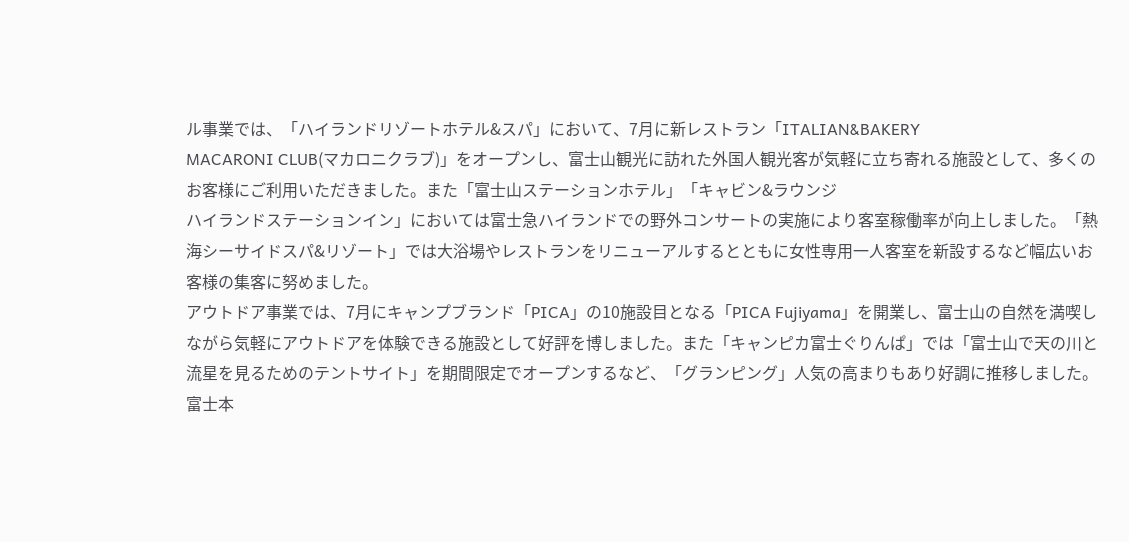ル事業では、「ハイランドリゾートホテル&スパ」において、7月に新レストラン「ITALIAN&BAKERY
MACARONI CLUB(マカロニクラブ)」をオープンし、富士山観光に訪れた外国人観光客が気軽に立ち寄れる施設として、多くのお客様にご利用いただきました。また「富士山ステーションホテル」「キャビン&ラウンジ
ハイランドステーションイン」においては富士急ハイランドでの野外コンサートの実施により客室稼働率が向上しました。「熱海シーサイドスパ&リゾート」では大浴場やレストランをリニューアルするとともに女性専用一人客室を新設するなど幅広いお客様の集客に努めました。
アウトドア事業では、7月にキャンプブランド「PICA」の10施設目となる「PICA Fujiyama」を開業し、富士山の自然を満喫しながら気軽にアウトドアを体験できる施設として好評を博しました。また「キャンピカ富士ぐりんぱ」では「富士山で天の川と流星を見るためのテントサイト」を期間限定でオープンするなど、「グランピング」人気の高まりもあり好調に推移しました。
富士本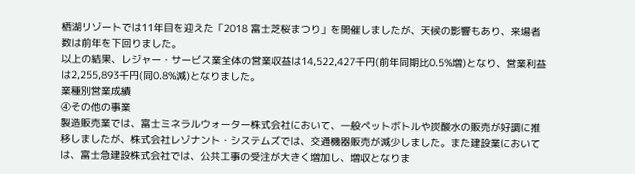栖湖リゾートでは11年目を迎えた「2018 富士芝桜まつり」を開催しましたが、天候の影響もあり、来場者数は前年を下回りました。
以上の結果、レジャー・サービス業全体の営業収益は14,522,427千円(前年同期比0.5%増)となり、営業利益は2,255,893千円(同0.8%減)となりました。
業種別営業成績
④その他の事業
製造販売業では、富士ミネラルウォーター株式会社において、一般ペットボトルや炭酸水の販売が好調に推移しましたが、株式会社レゾナント・システムズでは、交通機器販売が減少しました。また建設業においては、富士急建設株式会社では、公共工事の受注が大きく増加し、増収となりま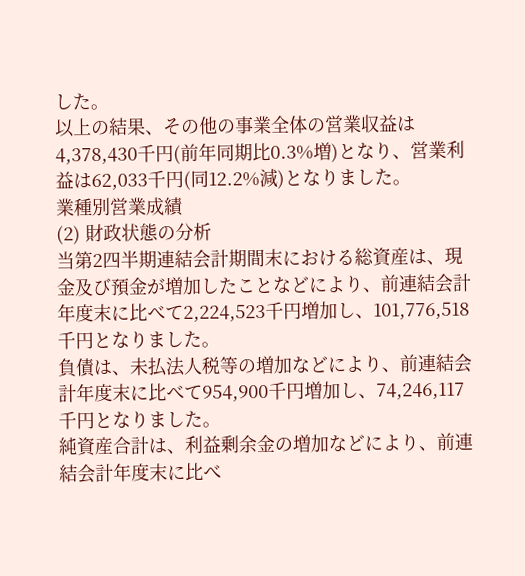した。
以上の結果、その他の事業全体の営業収益は4,378,430千円(前年同期比0.3%増)となり、営業利益は62,033千円(同12.2%減)となりました。
業種別営業成績
(2) 財政状態の分析
当第2四半期連結会計期間末における総資産は、現金及び預金が増加したことなどにより、前連結会計年度末に比べて2,224,523千円増加し、101,776,518千円となりました。
負債は、未払法人税等の増加などにより、前連結会計年度末に比べて954,900千円増加し、74,246,117千円となりました。
純資産合計は、利益剰余金の増加などにより、前連結会計年度末に比べ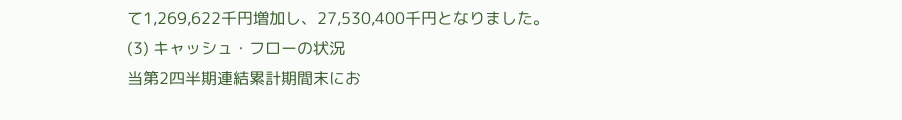て1,269,622千円増加し、27,530,400千円となりました。
(3) キャッシュ・フローの状況
当第2四半期連結累計期間末にお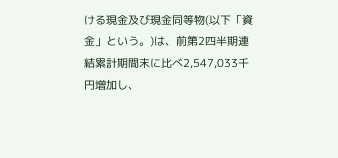ける現金及び現金同等物(以下「資金」という。)は、前第2四半期連結累計期間末に比べ2,547,033千円増加し、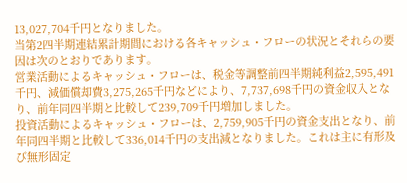13,027,704千円となりました。
当第2四半期連結累計期間における各キャッシュ・フローの状況とそれらの要因は次のとおりであります。
営業活動によるキャッシュ・フローは、税金等調整前四半期純利益2,595,491千円、減価償却費3,275,265千円などにより、7,737,698千円の資金収入となり、前年同四半期と比較して239,709千円増加しました。
投資活動によるキャッシュ・フローは、2,759,905千円の資金支出となり、前年同四半期と比較して336,014千円の支出減となりました。これは主に有形及び無形固定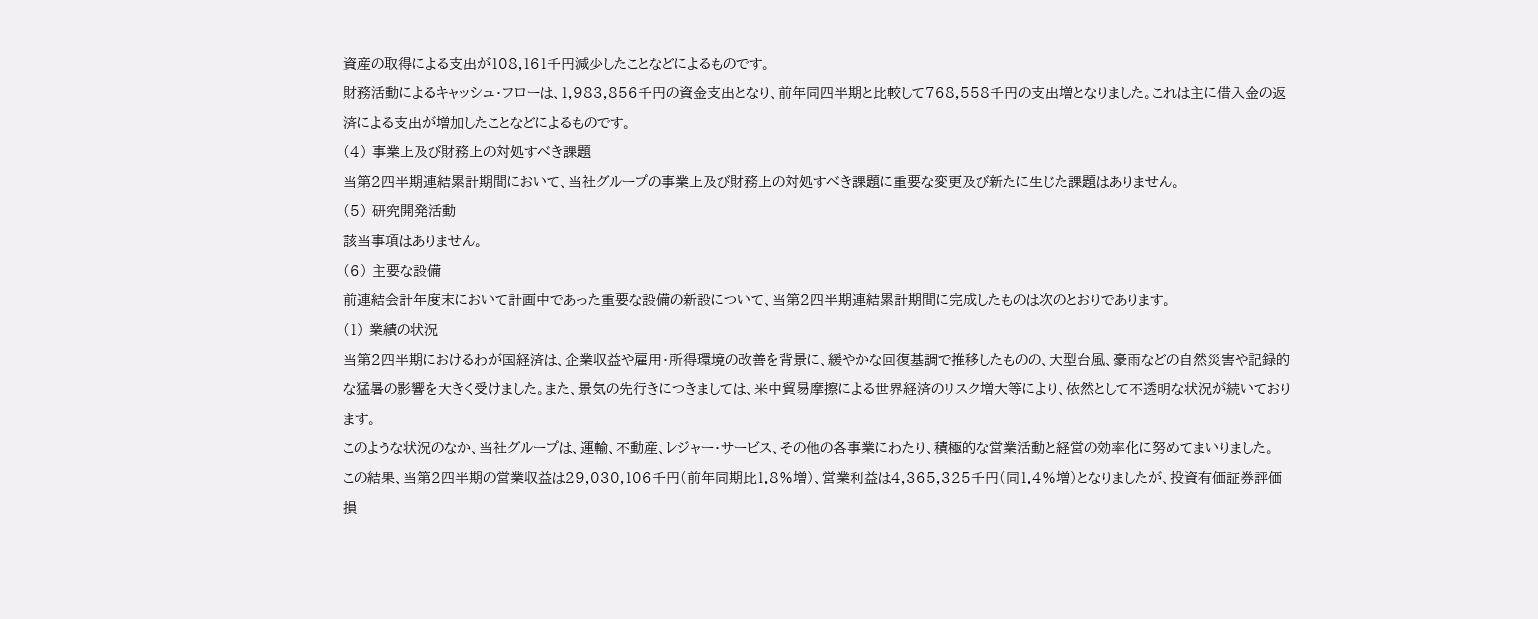資産の取得による支出が108,161千円減少したことなどによるものです。
財務活動によるキャッシュ・フローは、1,983,856千円の資金支出となり、前年同四半期と比較して768,558千円の支出増となりました。これは主に借入金の返済による支出が増加したことなどによるものです。
(4) 事業上及び財務上の対処すべき課題
当第2四半期連結累計期間において、当社グループの事業上及び財務上の対処すべき課題に重要な変更及び新たに生じた課題はありません。
(5) 研究開発活動
該当事項はありません。
(6) 主要な設備
前連結会計年度末において計画中であった重要な設備の新設について、当第2四半期連結累計期間に完成したものは次のとおりであります。
(1) 業績の状況
当第2四半期におけるわが国経済は、企業収益や雇用・所得環境の改善を背景に、緩やかな回復基調で推移したものの、大型台風、豪雨などの自然災害や記録的な猛暑の影響を大きく受けました。また、景気の先行きにつきましては、米中貿易摩擦による世界経済のリスク増大等により、依然として不透明な状況が続いております。
このような状況のなか、当社グループは、運輸、不動産、レジャー・サービス、その他の各事業にわたり、積極的な営業活動と経営の効率化に努めてまいりました。
この結果、当第2四半期の営業収益は29,030,106千円(前年同期比1.8%増)、営業利益は4,365,325千円(同1.4%増)となりましたが、投資有価証券評価損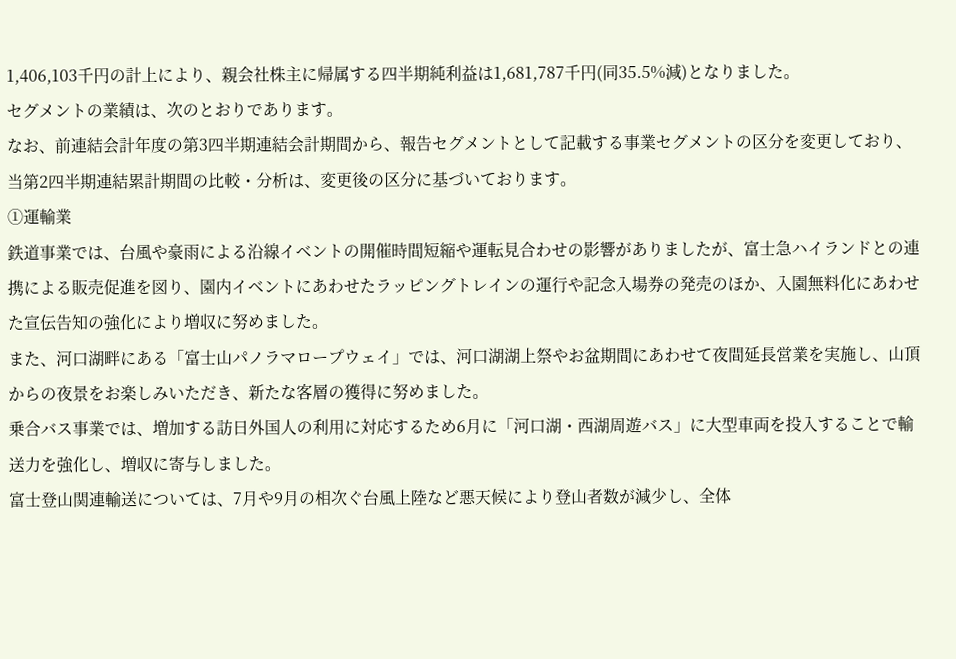1,406,103千円の計上により、親会社株主に帰属する四半期純利益は1,681,787千円(同35.5%減)となりました。
セグメントの業績は、次のとおりであります。
なお、前連結会計年度の第3四半期連結会計期間から、報告セグメントとして記載する事業セグメントの区分を変更しており、当第2四半期連結累計期間の比較・分析は、変更後の区分に基づいております。
①運輸業
鉄道事業では、台風や豪雨による沿線イベントの開催時間短縮や運転見合わせの影響がありましたが、富士急ハイランドとの連携による販売促進を図り、園内イベントにあわせたラッピングトレインの運行や記念入場券の発売のほか、入園無料化にあわせた宣伝告知の強化により増収に努めました。
また、河口湖畔にある「富士山パノラマロープウェイ」では、河口湖湖上祭やお盆期間にあわせて夜間延長営業を実施し、山頂からの夜景をお楽しみいただき、新たな客層の獲得に努めました。
乗合バス事業では、増加する訪日外国人の利用に対応するため6月に「河口湖・西湖周遊バス」に大型車両を投入することで輸送力を強化し、増収に寄与しました。
富士登山関連輸送については、7月や9月の相次ぐ台風上陸など悪天候により登山者数が減少し、全体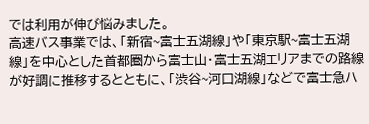では利用が伸び悩みました。
高速バス事業では、「新宿~富士五湖線」や「東京駅~富士五湖線」を中心とした首都圏から富士山・富士五湖エリアまでの路線が好調に推移するとともに、「渋谷~河口湖線」などで富士急ハ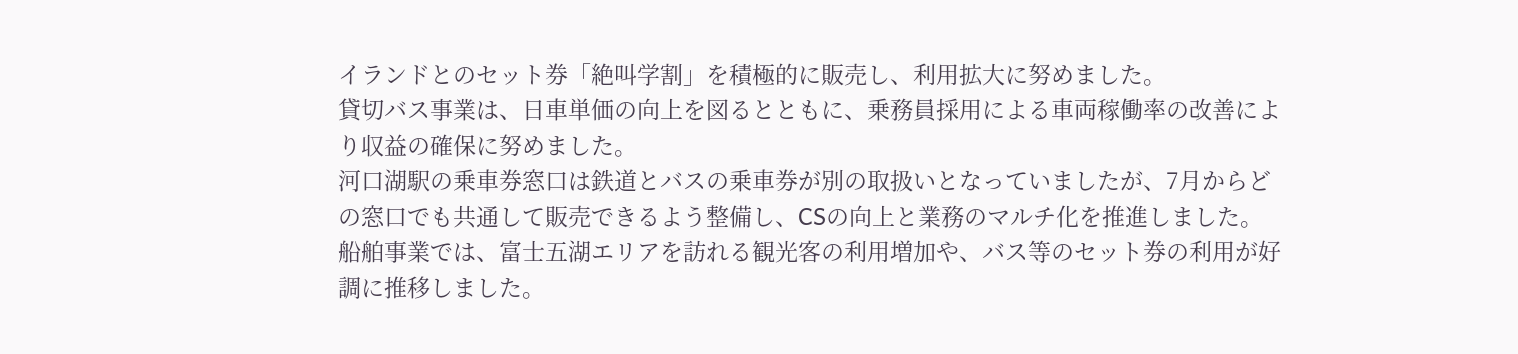イランドとのセット券「絶叫学割」を積極的に販売し、利用拡大に努めました。
貸切バス事業は、日車単価の向上を図るとともに、乗務員採用による車両稼働率の改善により収益の確保に努めました。
河口湖駅の乗車券窓口は鉄道とバスの乗車券が別の取扱いとなっていましたが、7月からどの窓口でも共通して販売できるよう整備し、CSの向上と業務のマルチ化を推進しました。
船舶事業では、富士五湖エリアを訪れる観光客の利用増加や、バス等のセット券の利用が好調に推移しました。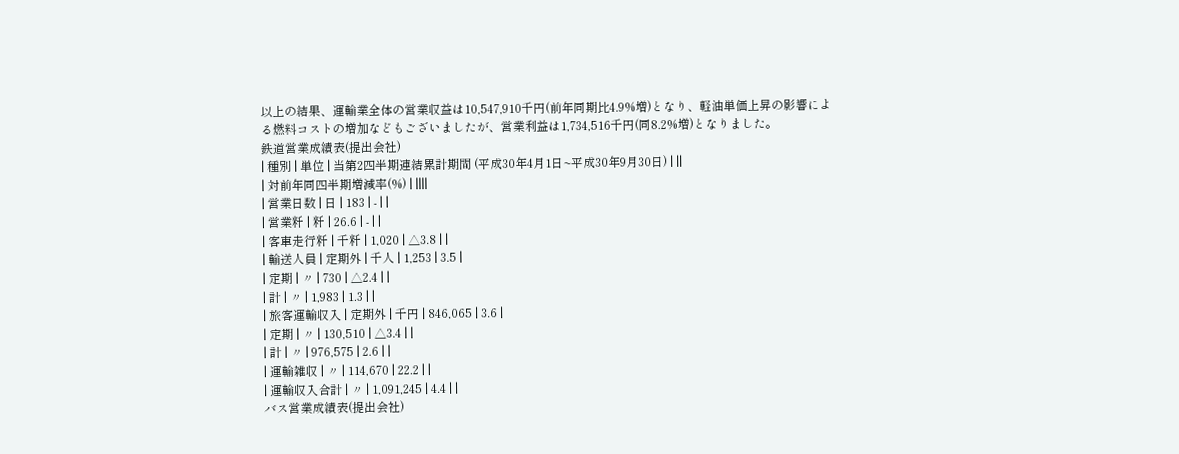以上の結果、運輸業全体の営業収益は10,547,910千円(前年同期比4.9%増)となり、軽油単価上昇の影響による燃料コストの増加などもございましたが、営業利益は1,734,516千円(同8.2%増)となりました。
鉄道営業成績表(提出会社)
| 種別 | 単位 | 当第2四半期連結累計期間 (平成30年4月1日~平成30年9月30日) | ||
| 対前年同四半期増減率(%) | ||||
| 営業日数 | 日 | 183 | - | |
| 営業粁 | 粁 | 26.6 | - | |
| 客車走行粁 | 千粁 | 1,020 | △3.8 | |
| 輸送人員 | 定期外 | 千人 | 1,253 | 3.5 |
| 定期 | 〃 | 730 | △2.4 | |
| 計 | 〃 | 1,983 | 1.3 | |
| 旅客運輸収入 | 定期外 | 千円 | 846,065 | 3.6 |
| 定期 | 〃 | 130,510 | △3.4 | |
| 計 | 〃 | 976,575 | 2.6 | |
| 運輸雑収 | 〃 | 114,670 | 22.2 | |
| 運輸収入合計 | 〃 | 1,091,245 | 4.4 | |
バス営業成績表(提出会社)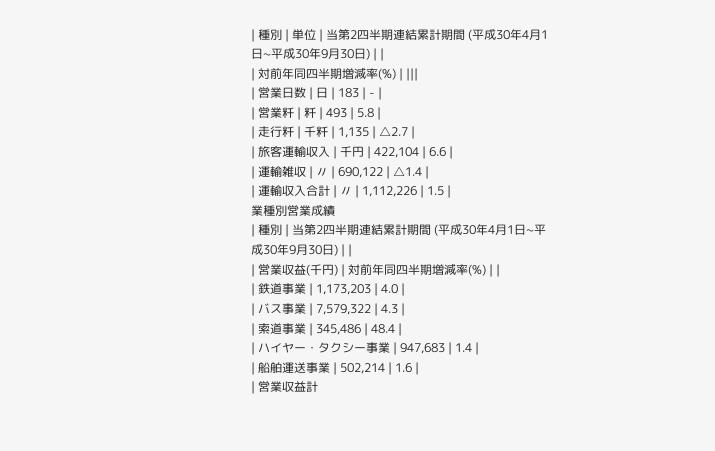| 種別 | 単位 | 当第2四半期連結累計期間 (平成30年4月1日~平成30年9月30日) | |
| 対前年同四半期増減率(%) | |||
| 営業日数 | 日 | 183 | - |
| 営業粁 | 粁 | 493 | 5.8 |
| 走行粁 | 千粁 | 1,135 | △2.7 |
| 旅客運輸収入 | 千円 | 422,104 | 6.6 |
| 運輸雑収 | 〃 | 690,122 | △1.4 |
| 運輸収入合計 | 〃 | 1,112,226 | 1.5 |
業種別営業成績
| 種別 | 当第2四半期連結累計期間 (平成30年4月1日~平成30年9月30日) | |
| 営業収益(千円) | 対前年同四半期増減率(%) | |
| 鉄道事業 | 1,173,203 | 4.0 |
| バス事業 | 7,579,322 | 4.3 |
| 索道事業 | 345,486 | 48.4 |
| ハイヤー・タクシー事業 | 947,683 | 1.4 |
| 船舶運送事業 | 502,214 | 1.6 |
| 営業収益計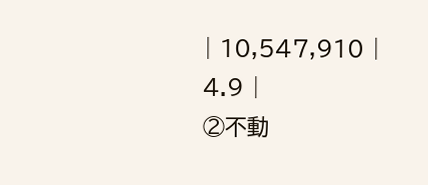| 10,547,910 | 4.9 |
②不動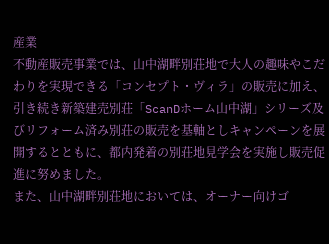産業
不動産販売事業では、山中湖畔別荘地で大人の趣味やこだわりを実現できる「コンセプト・ヴィラ」の販売に加え、引き続き新築建売別荘「ScanDホーム山中湖」シリーズ及びリフォーム済み別荘の販売を基軸としキャンペーンを展開するとともに、都内発着の別荘地見学会を実施し販売促進に努めました。
また、山中湖畔別荘地においては、オーナー向けゴ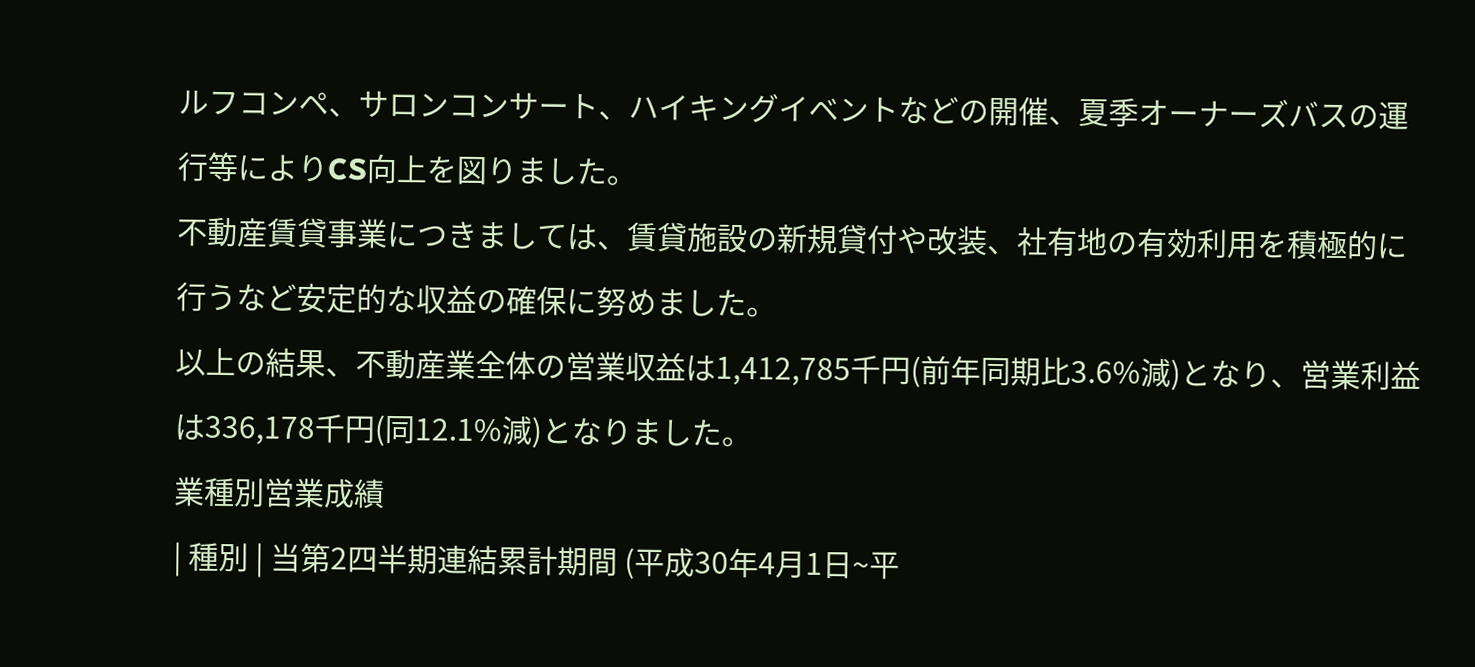ルフコンペ、サロンコンサート、ハイキングイベントなどの開催、夏季オーナーズバスの運行等によりCS向上を図りました。
不動産賃貸事業につきましては、賃貸施設の新規貸付や改装、社有地の有効利用を積極的に行うなど安定的な収益の確保に努めました。
以上の結果、不動産業全体の営業収益は1,412,785千円(前年同期比3.6%減)となり、営業利益は336,178千円(同12.1%減)となりました。
業種別営業成績
| 種別 | 当第2四半期連結累計期間 (平成30年4月1日~平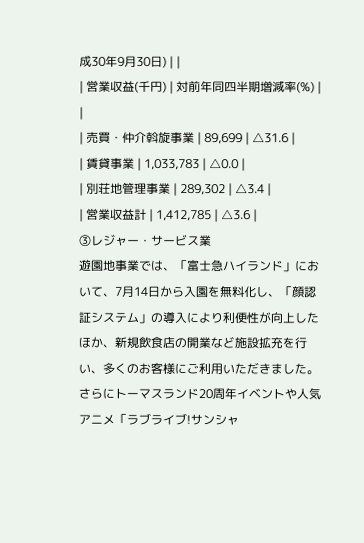成30年9月30日) | |
| 営業収益(千円) | 対前年同四半期増減率(%) | |
| 売買・仲介斡旋事業 | 89,699 | △31.6 |
| 賃貸事業 | 1,033,783 | △0.0 |
| 別荘地管理事業 | 289,302 | △3.4 |
| 営業収益計 | 1,412,785 | △3.6 |
③レジャー・サービス業
遊園地事業では、「富士急ハイランド」において、7月14日から入園を無料化し、「顔認証システム」の導入により利便性が向上したほか、新規飲食店の開業など施設拡充を行い、多くのお客様にご利用いただきました。さらにトーマスランド20周年イベントや人気アニメ「ラブライブ!サンシャ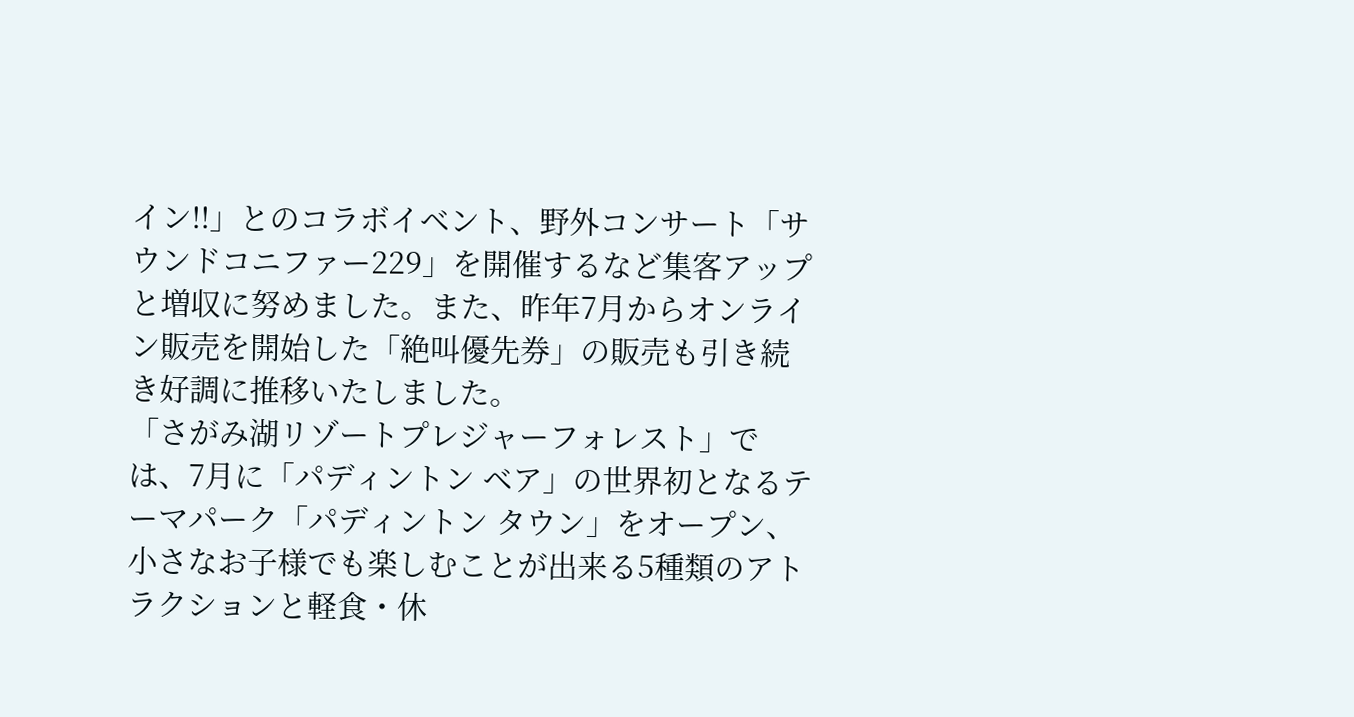イン!!」とのコラボイベント、野外コンサート「サウンドコニファー229」を開催するなど集客アップと増収に努めました。また、昨年7月からオンライン販売を開始した「絶叫優先券」の販売も引き続き好調に推移いたしました。
「さがみ湖リゾートプレジャーフォレスト」では、7月に「パディントン ベア」の世界初となるテーマパーク「パディントン タウン」をオープン、小さなお子様でも楽しむことが出来る5種類のアトラクションと軽食・休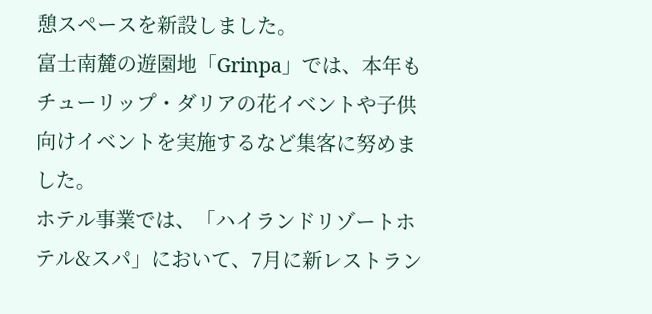憩スペースを新設しました。
富士南麓の遊園地「Grinpa」では、本年もチューリップ・ダリアの花イベントや子供向けイベントを実施するなど集客に努めました。
ホテル事業では、「ハイランドリゾートホテル&スパ」において、7月に新レストラン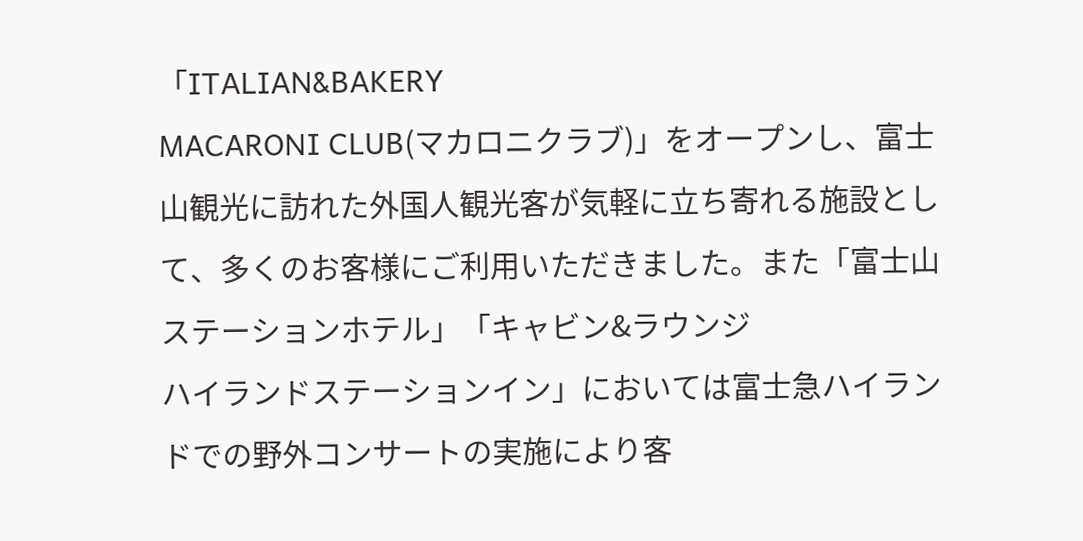「ITALIAN&BAKERY
MACARONI CLUB(マカロニクラブ)」をオープンし、富士山観光に訪れた外国人観光客が気軽に立ち寄れる施設として、多くのお客様にご利用いただきました。また「富士山ステーションホテル」「キャビン&ラウンジ
ハイランドステーションイン」においては富士急ハイランドでの野外コンサートの実施により客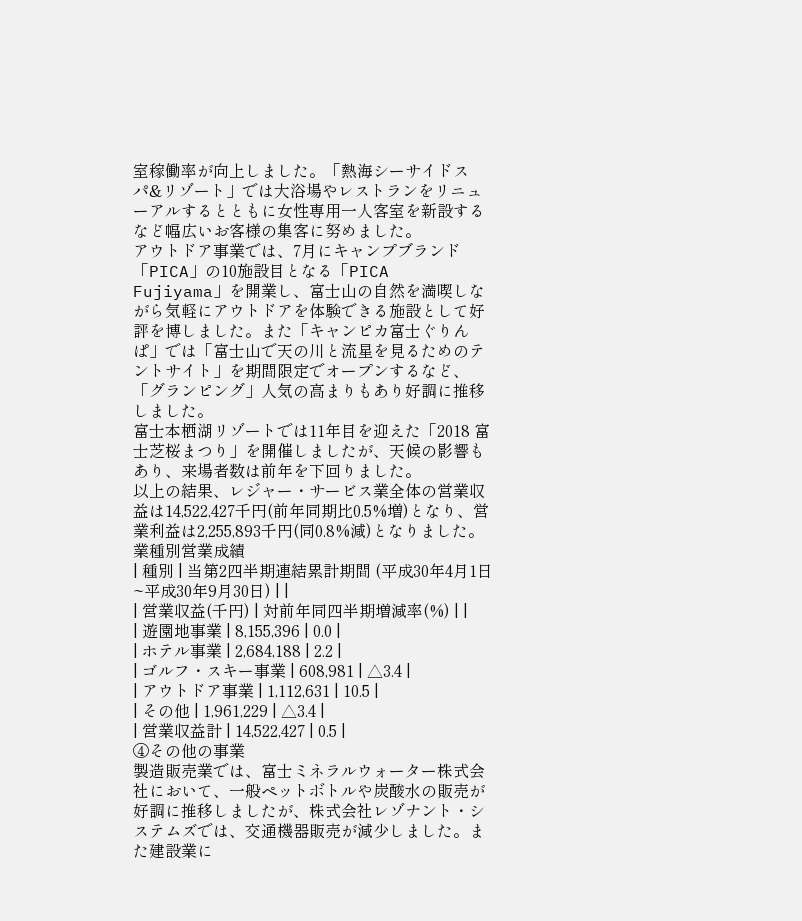室稼働率が向上しました。「熱海シーサイドスパ&リゾート」では大浴場やレストランをリニューアルするとともに女性専用一人客室を新設するなど幅広いお客様の集客に努めました。
アウトドア事業では、7月にキャンプブランド「PICA」の10施設目となる「PICA Fujiyama」を開業し、富士山の自然を満喫しながら気軽にアウトドアを体験できる施設として好評を博しました。また「キャンピカ富士ぐりんぱ」では「富士山で天の川と流星を見るためのテントサイト」を期間限定でオープンするなど、「グランピング」人気の高まりもあり好調に推移しました。
富士本栖湖リゾートでは11年目を迎えた「2018 富士芝桜まつり」を開催しましたが、天候の影響もあり、来場者数は前年を下回りました。
以上の結果、レジャー・サービス業全体の営業収益は14,522,427千円(前年同期比0.5%増)となり、営業利益は2,255,893千円(同0.8%減)となりました。
業種別営業成績
| 種別 | 当第2四半期連結累計期間 (平成30年4月1日~平成30年9月30日) | |
| 営業収益(千円) | 対前年同四半期増減率(%) | |
| 遊園地事業 | 8,155,396 | 0.0 |
| ホテル事業 | 2,684,188 | 2.2 |
| ゴルフ・スキー事業 | 608,981 | △3.4 |
| アウトドア事業 | 1,112,631 | 10.5 |
| その他 | 1,961,229 | △3.4 |
| 営業収益計 | 14,522,427 | 0.5 |
④その他の事業
製造販売業では、富士ミネラルウォーター株式会社において、一般ペットボトルや炭酸水の販売が好調に推移しましたが、株式会社レゾナント・システムズでは、交通機器販売が減少しました。また建設業に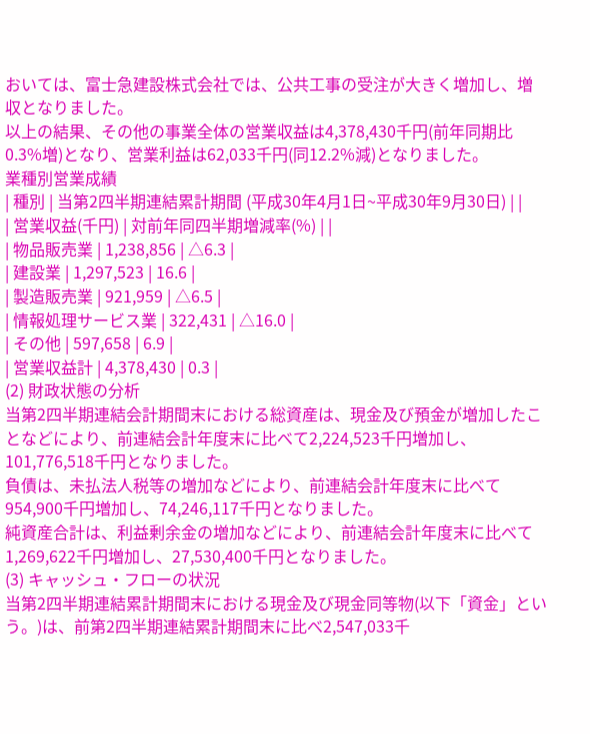おいては、富士急建設株式会社では、公共工事の受注が大きく増加し、増収となりました。
以上の結果、その他の事業全体の営業収益は4,378,430千円(前年同期比0.3%増)となり、営業利益は62,033千円(同12.2%減)となりました。
業種別営業成績
| 種別 | 当第2四半期連結累計期間 (平成30年4月1日~平成30年9月30日) | |
| 営業収益(千円) | 対前年同四半期増減率(%) | |
| 物品販売業 | 1,238,856 | △6.3 |
| 建設業 | 1,297,523 | 16.6 |
| 製造販売業 | 921,959 | △6.5 |
| 情報処理サービス業 | 322,431 | △16.0 |
| その他 | 597,658 | 6.9 |
| 営業収益計 | 4,378,430 | 0.3 |
(2) 財政状態の分析
当第2四半期連結会計期間末における総資産は、現金及び預金が増加したことなどにより、前連結会計年度末に比べて2,224,523千円増加し、101,776,518千円となりました。
負債は、未払法人税等の増加などにより、前連結会計年度末に比べて954,900千円増加し、74,246,117千円となりました。
純資産合計は、利益剰余金の増加などにより、前連結会計年度末に比べて1,269,622千円増加し、27,530,400千円となりました。
(3) キャッシュ・フローの状況
当第2四半期連結累計期間末における現金及び現金同等物(以下「資金」という。)は、前第2四半期連結累計期間末に比べ2,547,033千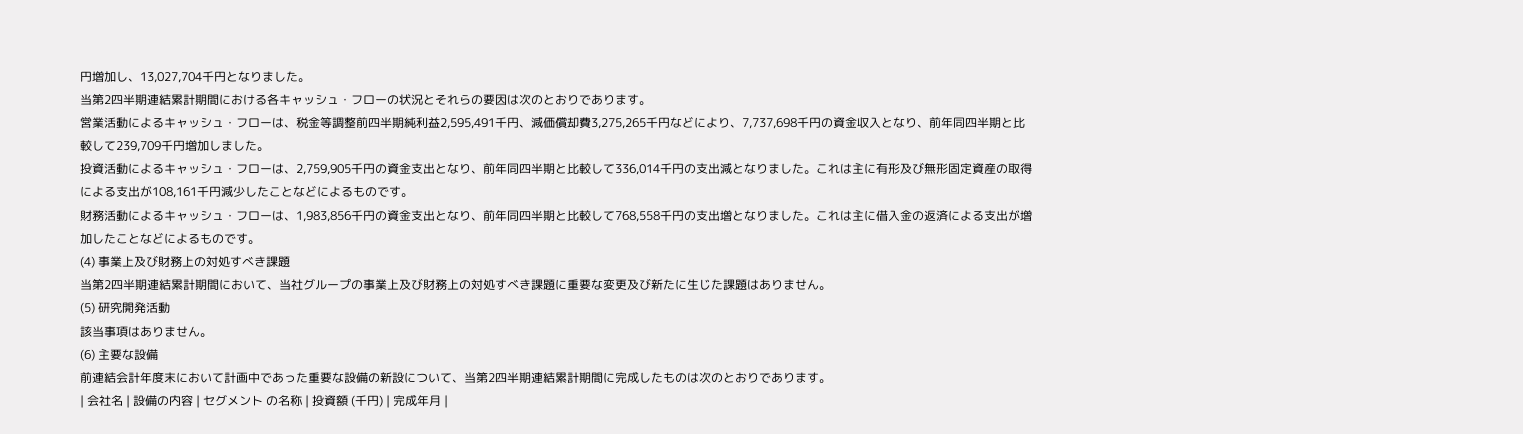円増加し、13,027,704千円となりました。
当第2四半期連結累計期間における各キャッシュ・フローの状況とそれらの要因は次のとおりであります。
営業活動によるキャッシュ・フローは、税金等調整前四半期純利益2,595,491千円、減価償却費3,275,265千円などにより、7,737,698千円の資金収入となり、前年同四半期と比較して239,709千円増加しました。
投資活動によるキャッシュ・フローは、2,759,905千円の資金支出となり、前年同四半期と比較して336,014千円の支出減となりました。これは主に有形及び無形固定資産の取得による支出が108,161千円減少したことなどによるものです。
財務活動によるキャッシュ・フローは、1,983,856千円の資金支出となり、前年同四半期と比較して768,558千円の支出増となりました。これは主に借入金の返済による支出が増加したことなどによるものです。
(4) 事業上及び財務上の対処すべき課題
当第2四半期連結累計期間において、当社グループの事業上及び財務上の対処すべき課題に重要な変更及び新たに生じた課題はありません。
(5) 研究開発活動
該当事項はありません。
(6) 主要な設備
前連結会計年度末において計画中であった重要な設備の新設について、当第2四半期連結累計期間に完成したものは次のとおりであります。
| 会社名 | 設備の内容 | セグメント の名称 | 投資額 (千円) | 完成年月 |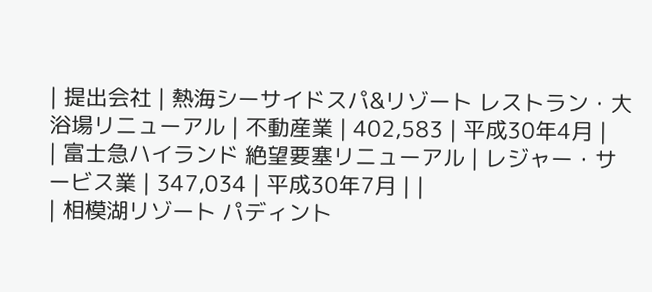| 提出会社 | 熱海シーサイドスパ&リゾート レストラン・大浴場リニューアル | 不動産業 | 402,583 | 平成30年4月 |
| 富士急ハイランド 絶望要塞リニューアル | レジャー・サービス業 | 347,034 | 平成30年7月 | |
| 相模湖リゾート パディント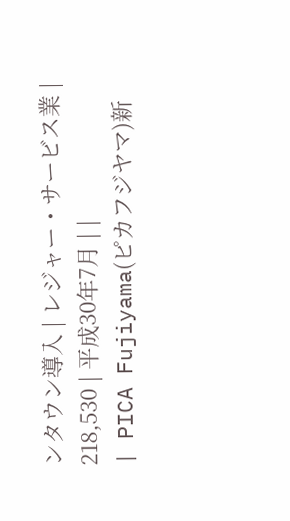ンタウン導入 | レジャー・サービス業 | 218,530 | 平成30年7月 | |
| PICA Fujiyama(ピカフジヤマ)新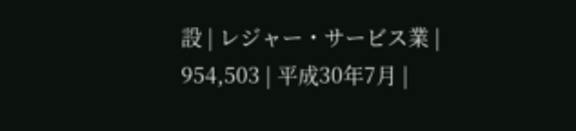設 | レジャー・サービス業 | 954,503 | 平成30年7月 |